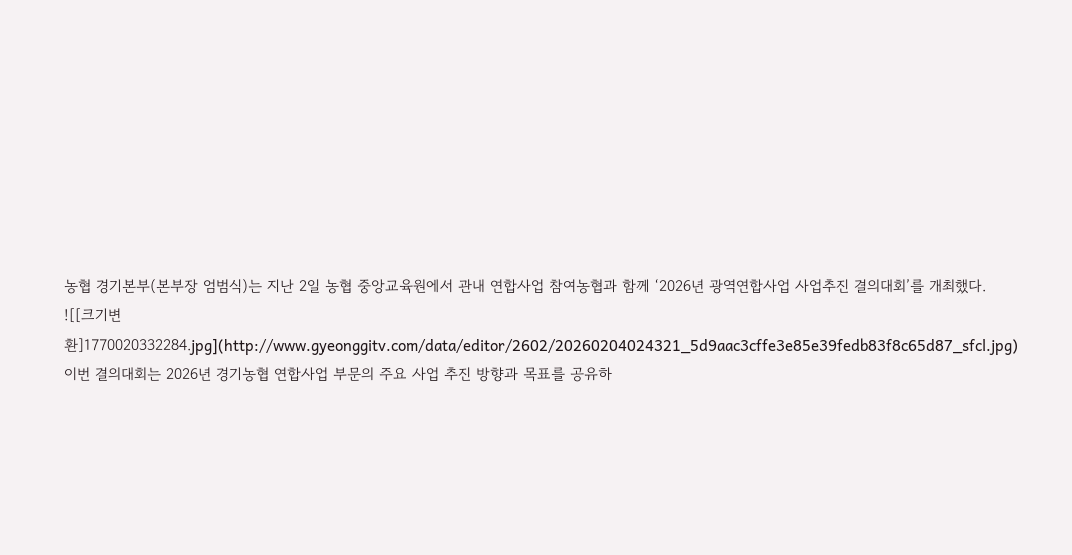농협 경기본부(본부장 엄범식)는 지난 2일 농협 중앙교육원에서 관내 연합사업 참여농협과 함께 ‘2026년 광역연합사업 사업추진 결의대회’를 개최했다.
![[크기변환]1770020332284.jpg](http://www.gyeonggitv.com/data/editor/2602/20260204024321_5d9aac3cffe3e85e39fedb83f8c65d87_sfcl.jpg)
이번 결의대회는 2026년 경기농협 연합사업 부문의 주요 사업 추진 방향과 목표를 공유하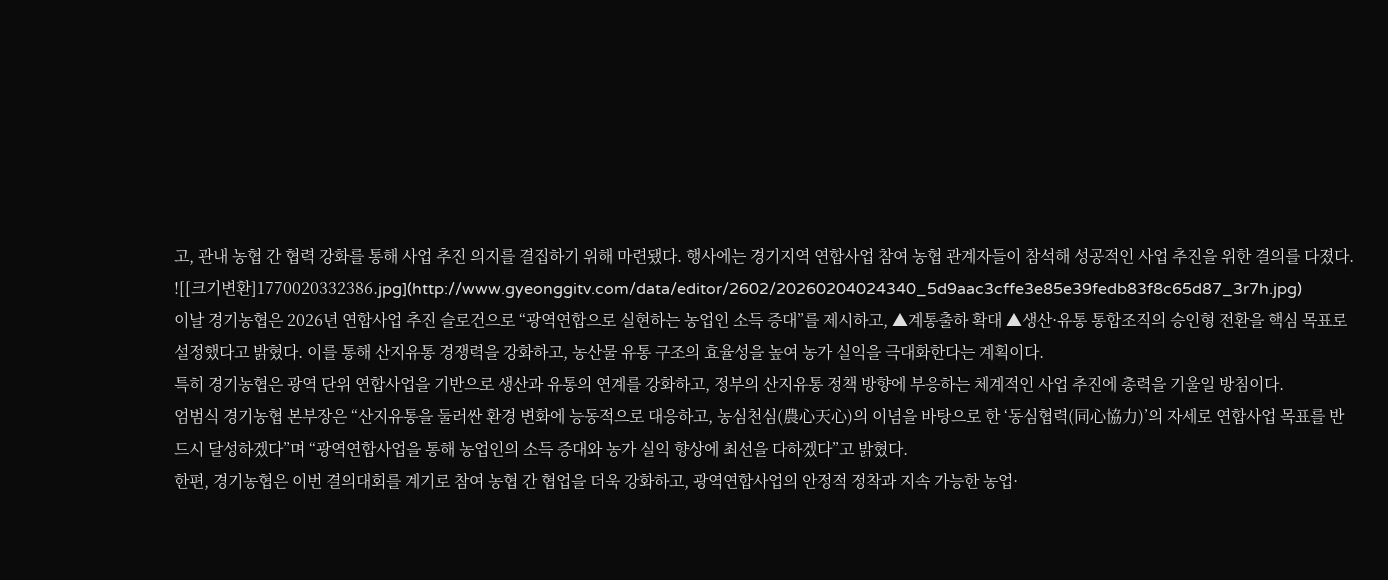고, 관내 농협 간 협력 강화를 통해 사업 추진 의지를 결집하기 위해 마련됐다. 행사에는 경기지역 연합사업 참여 농협 관계자들이 참석해 성공적인 사업 추진을 위한 결의를 다졌다.
![[크기변환]1770020332386.jpg](http://www.gyeonggitv.com/data/editor/2602/20260204024340_5d9aac3cffe3e85e39fedb83f8c65d87_3r7h.jpg)
이날 경기농협은 2026년 연합사업 추진 슬로건으로 “광역연합으로 실현하는 농업인 소득 증대”를 제시하고, ▲계통출하 확대 ▲생산·유통 통합조직의 승인형 전환을 핵심 목표로 설정했다고 밝혔다. 이를 통해 산지유통 경쟁력을 강화하고, 농산물 유통 구조의 효율성을 높여 농가 실익을 극대화한다는 계획이다.
특히 경기농협은 광역 단위 연합사업을 기반으로 생산과 유통의 연계를 강화하고, 정부의 산지유통 정책 방향에 부응하는 체계적인 사업 추진에 총력을 기울일 방침이다.
엄범식 경기농협 본부장은 “산지유통을 둘러싼 환경 변화에 능동적으로 대응하고, 농심천심(農心天心)의 이념을 바탕으로 한 ‘동심협력(同心協力)’의 자세로 연합사업 목표를 반드시 달성하겠다”며 “광역연합사업을 통해 농업인의 소득 증대와 농가 실익 향상에 최선을 다하겠다”고 밝혔다.
한편, 경기농협은 이번 결의대회를 계기로 참여 농협 간 협업을 더욱 강화하고, 광역연합사업의 안정적 정착과 지속 가능한 농업·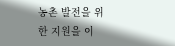농촌 발전을 위한 지원을 이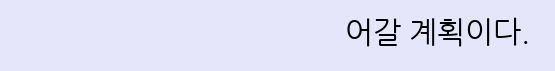어갈 계획이다.